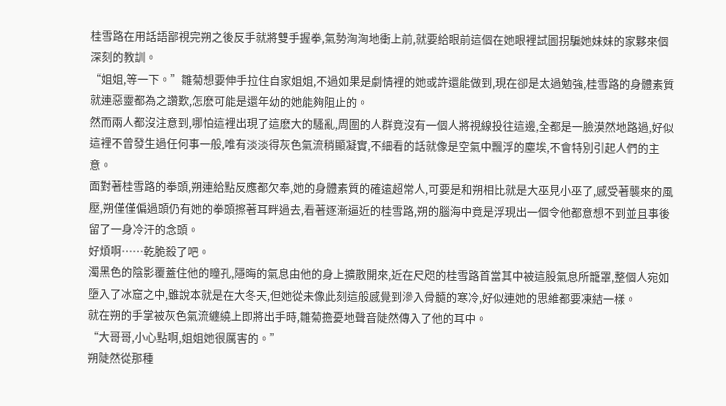桂雪路在用話語鄙視完朔之後反手就將雙手握拳,氣勢洶洶地衝上前,就要給眼前這個在她眼裡試圖拐騙她妹妹的家夥來個深刻的教訓。
“姐姐,等一下。”雛菊想要伸手拉住自家姐姐,不過如果是劇情裡的她或許還能做到,現在卻是太過勉強,桂雪路的身體素質就連惡靈都為之讚歎,怎麽可能是還年幼的她能夠阻止的。
然而兩人都沒注意到,哪怕這裡出現了這麽大的騷亂,周圍的人群竟沒有一個人將視線投往這邊,全都是一臉漠然地路過,好似這裡不曾發生過任何事一般,唯有淡淡得灰色氣流稍顯凝實,不細看的話就像是空氣中飄浮的塵埃,不會特別引起人們的主意。
面對著桂雪路的拳頭,朔連給點反應都欠奉,她的身體素質的確遠超常人,可要是和朔相比就是大巫見小巫了,感受著襲來的風壓,朔僅僅偏過頭仍有她的拳頭擦著耳畔過去,看著逐漸逼近的桂雪路,朔的腦海中竟是浮現出一個令他都意想不到並且事後留了一身冷汗的念頭。
好煩啊……乾脆殺了吧。
濁黑色的陰影覆蓋住他的瞳孔,隱晦的氣息由他的身上擴散開來,近在尺咫的桂雪路首當其中被這股氣息所籠罩,整個人宛如墮入了冰窟之中,雖說本就是在大冬天,但她從未像此刻這般感覺到滲入骨髓的寒冷,好似連她的思維都要凍結一樣。
就在朔的手掌被灰色氣流纏繞上即將出手時,雛菊擔憂地聲音陡然傳入了他的耳中。
“大哥哥,小心點啊,姐姐她很厲害的。”
朔陡然從那種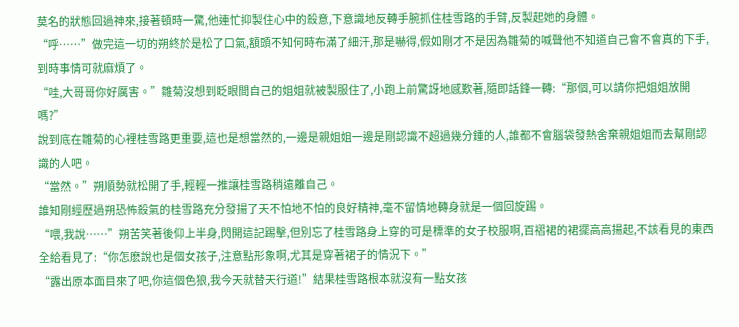莫名的狀態回過神來,接著頓時一驚,他連忙抑製住心中的殺意,下意識地反轉手腕抓住桂雪路的手臂,反製起她的身體。
“呼……”做完這一切的朔終於是松了口氣,額頭不知何時布滿了細汗,那是嚇得,假如剛才不是因為雛菊的喊聲他不知道自己會不會真的下手,到時事情可就麻煩了。
“哇,大哥哥你好厲害。”雛菊沒想到眨眼間自己的姐姐就被製服住了,小跑上前驚訝地感歎著,隨即話鋒一轉:“那個,可以請你把姐姐放開嗎?”
說到底在雛菊的心裡桂雪路更重要,這也是想當然的,一邊是親姐姐一邊是剛認識不超過幾分鍾的人,誰都不會腦袋發熱舍棄親姐姐而去幫剛認識的人吧。
“當然。”朔順勢就松開了手,輕輕一推讓桂雪路稍遠離自己。
誰知剛經歷過朔恐怖殺氣的桂雪路充分發揚了天不怕地不怕的良好精神,毫不留情地轉身就是一個回旋踢。
“喂,我說……”朔苦笑著後仰上半身,閃開這記踢擊,但別忘了桂雪路身上穿的可是標準的女子校服啊,百褶裙的裙擺高高揚起,不該看見的東西全給看見了:“你怎麽說也是個女孩子,注意點形象啊,尤其是穿著裙子的情況下。”
“露出原本面目來了吧,你這個色狼,我今天就替天行道!”結果桂雪路根本就沒有一點女孩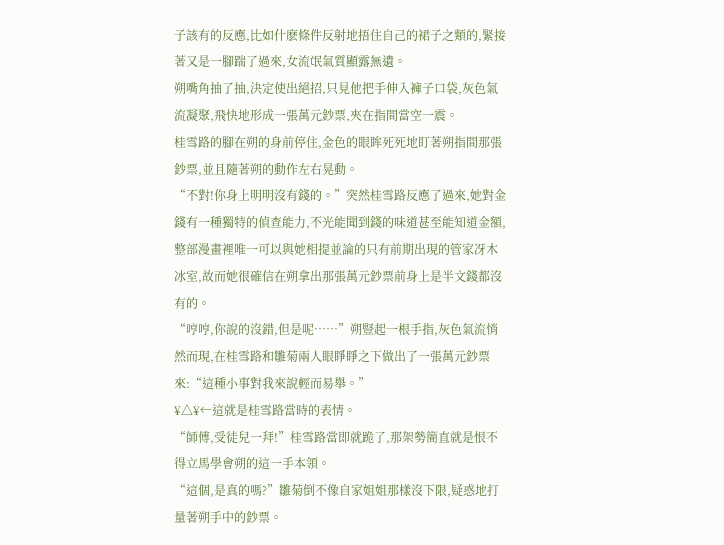子該有的反應,比如什麽條件反射地捂住自己的裙子之類的,緊接著又是一腳踹了過來,女流氓氣質顯露無遺。
朔嘴角抽了抽,決定使出絕招,只見他把手伸入褲子口袋,灰色氣流凝聚,飛快地形成一張萬元鈔票,夾在指間當空一震。
桂雪路的腳在朔的身前停住,金色的眼眸死死地盯著朔指間那張鈔票,並且隨著朔的動作左右晃動。
“不對!你身上明明沒有錢的。”突然桂雪路反應了過來,她對金錢有一種獨特的偵查能力,不光能聞到錢的味道甚至能知道金額,整部漫畫裡唯一可以與她相提並論的只有前期出現的管家冴木冰室,故而她很確信在朔拿出那張萬元鈔票前身上是半文錢都沒有的。
“哼哼,你說的沒錯,但是呢……”朔豎起一根手指,灰色氣流悄然而現,在桂雪路和雛菊兩人眼睜睜之下做出了一張萬元鈔票來:“這種小事對我來說輕而易舉。”
¥△¥←這就是桂雪路當時的表情。
“師傅,受徒兒一拜!”桂雪路當即就跪了,那架勢簡直就是恨不得立馬學會朔的這一手本領。
“這個,是真的嗎?”雛菊倒不像自家姐姐那樣沒下限,疑惑地打量著朔手中的鈔票。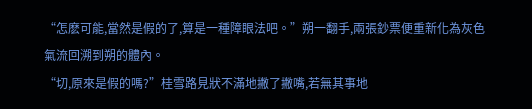“怎麽可能,當然是假的了,算是一種障眼法吧。”朔一翻手,兩張鈔票便重新化為灰色氣流回溯到朔的體內。
“切,原來是假的嗎?”桂雪路見狀不滿地撇了撇嘴,若無其事地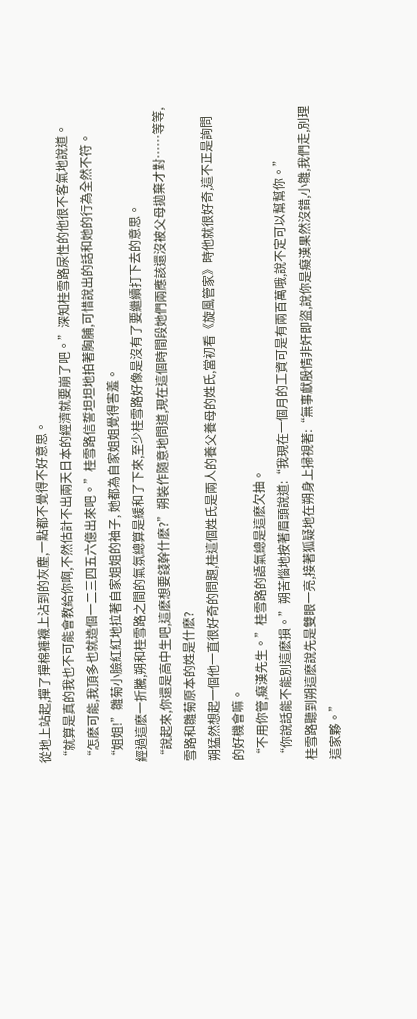從地上站起,撣了撣棉褲襪上沾到的灰塵,一點都不覺得不好意思。
“就算是真的我也不可能會教給你啊,不然估計不出兩天日本的經濟就要崩了吧。”深知桂雪路尿性的他很不客氣地說道。
“怎麽可能,我頂多也就造個一二三四五六億出來吧。”桂雪路信誓坦坦地拍著胸脯,可惜說出的話和她的行為全然不符。
“姐姐!”雛菊小臉紅紅地拉著自家姐姐的袖子, 她都為自家姐姐覺得害羞。
經過這麽一折騰,朔和桂雪路之間的氣氛總算是緩和了下來,至少桂雪路好像是沒有了要繼續打下去的意思。
“說起來,你還是高中生吧,這麽想要錢幹什麽?”朔裝作隨意地問道,現在這個時間段她們兩應該還沒被父母拋棄才對……等等,雪路和雛菊原本的姓是什麽?
朔猛然想起一個他一直很好奇的問題,桂這個姓氏是兩人的養父養母的姓氏,當初看《旋風管家》時他就很好奇,這不正是詢問的好機會嘛。
“不用你管,癡漢先生。”桂雪路的語氣總是這麽欠抽。
“你說話能不能別這麽損。”朔苦惱地按著眉頭說道:“我現在一個月的工資可是有兩百萬哦,說不定可以幫幫你。”
桂雪路聽到朔這麽說先是雙眼一亮,接著狐疑地在朔身上掃視著:“無事獻殷情非奸即盜,說你是癡漢果然沒錯,小雛,我們走,別理這家夥。”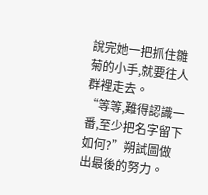說完她一把抓住雛菊的小手,就要往人群裡走去。
“等等,難得認識一番,至少把名字留下如何?”朔試圖做出最後的努力。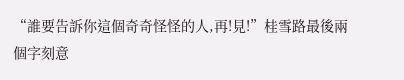“誰要告訴你這個奇奇怪怪的人,再!見!”桂雪路最後兩個字刻意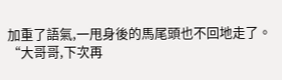加重了語氣,一甩身後的馬尾頭也不回地走了。
“大哥哥,下次再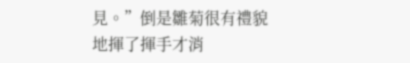見。”倒是雛菊很有禮貌地揮了揮手才消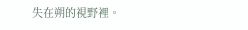失在朔的視野裡。